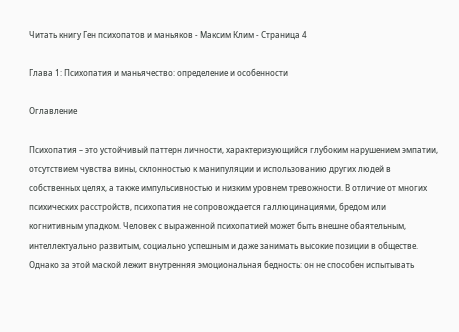Читать книгу Ген психопатов и маньяков - Максим Клим - Страница 4

Глава 1: Психопатия и маньячество: определение и особенности

Оглавление

Психопатия – это устойчивый паттерн личности, характеризующийся глубоким нарушением эмпатии, отсутствием чувства вины, склонностью к манипуляции и использованию других людей в собственных целях, а также импульсивностью и низким уровнем тревожности. В отличие от многих психических расстройств, психопатия не сопровождается галлюцинациями, бредом или когнитивным упадком. Человек с выраженной психопатией может быть внешне обаятельным, интеллектуально развитым, социально успешным и даже занимать высокие позиции в обществе. Однако за этой маской лежит внутренняя эмоциональная бедность: он не способен испытывать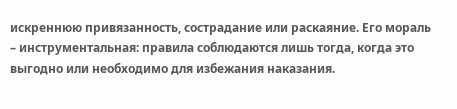искреннюю привязанность, сострадание или раскаяние. Его мораль – инструментальная: правила соблюдаются лишь тогда, когда это выгодно или необходимо для избежания наказания.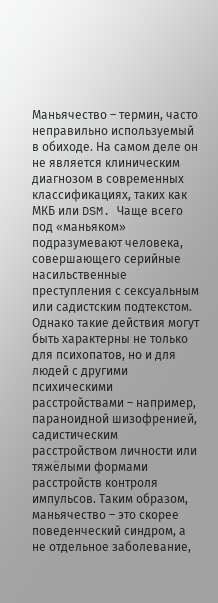Маньячество – термин, часто неправильно используемый в обиходе. На самом деле он не является клиническим диагнозом в современных классификациях, таких как МКБ или DSM. Чаще всего под «маньяком» подразумевают человека, совершающего серийные насильственные преступления с сексуальным или садистским подтекстом. Однако такие действия могут быть характерны не только для психопатов, но и для людей с другими психическими расстройствами – например, параноидной шизофренией, садистическим расстройством личности или тяжёлыми формами расстройств контроля импульсов. Таким образом, маньячество – это скорее поведенческий синдром, а не отдельное заболевание,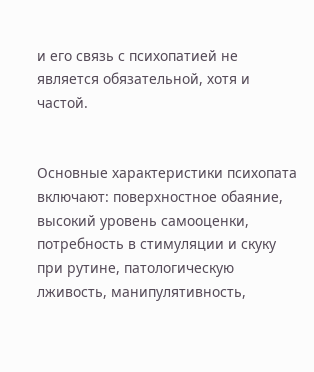и его связь с психопатией не является обязательной, хотя и частой.


Основные характеристики психопата включают: поверхностное обаяние, высокий уровень самооценки, потребность в стимуляции и скуку при рутине, патологическую лживость, манипулятивность,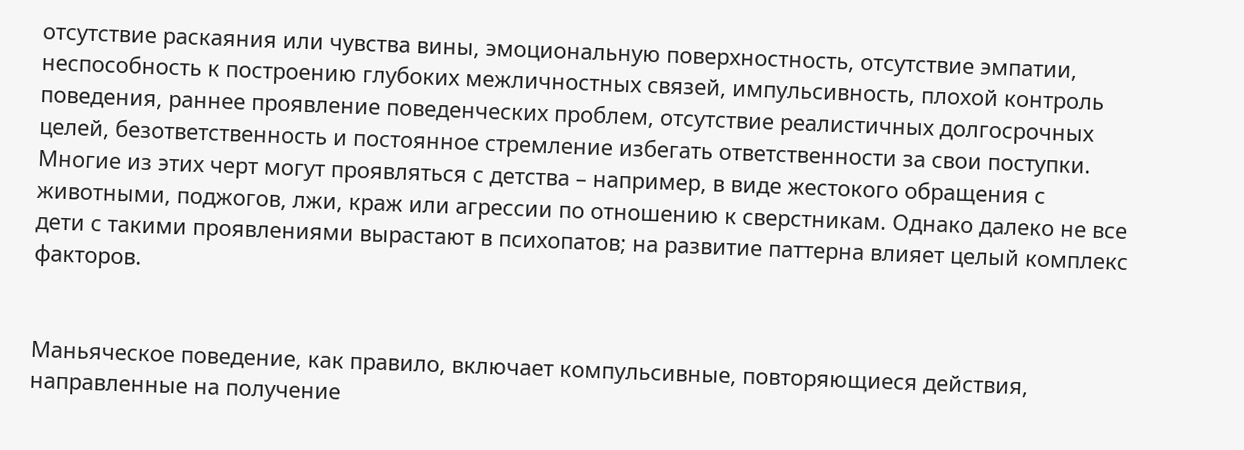отсутствие раскаяния или чувства вины, эмоциональную поверхностность, отсутствие эмпатии, неспособность к построению глубоких межличностных связей, импульсивность, плохой контроль поведения, раннее проявление поведенческих проблем, отсутствие реалистичных долгосрочных целей, безответственность и постоянное стремление избегать ответственности за свои поступки. Многие из этих черт могут проявляться с детства – например, в виде жестокого обращения с животными, поджогов, лжи, краж или агрессии по отношению к сверстникам. Однако далеко не все дети с такими проявлениями вырастают в психопатов; на развитие паттерна влияет целый комплекс факторов.


Маньяческое поведение, как правило, включает компульсивные, повторяющиеся действия, направленные на получение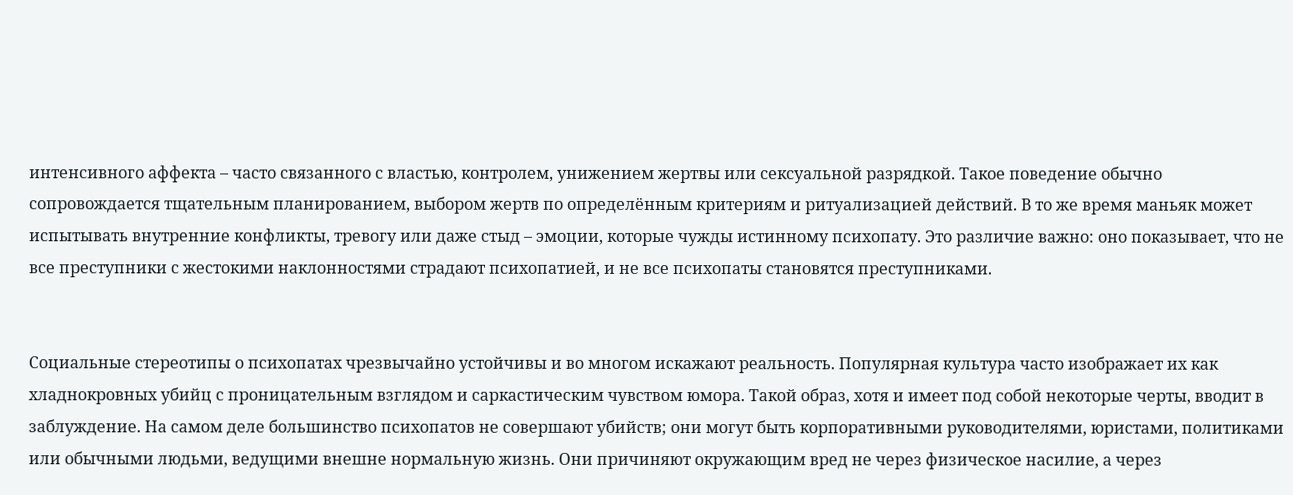интенсивного аффекта – часто связанного с властью, контролем, унижением жертвы или сексуальной разрядкой. Такое поведение обычно сопровождается тщательным планированием, выбором жертв по определённым критериям и ритуализацией действий. В то же время маньяк может испытывать внутренние конфликты, тревогу или даже стыд – эмоции, которые чужды истинному психопату. Это различие важно: оно показывает, что не все преступники с жестокими наклонностями страдают психопатией, и не все психопаты становятся преступниками.


Социальные стереотипы о психопатах чрезвычайно устойчивы и во многом искажают реальность. Популярная культура часто изображает их как хладнокровных убийц с проницательным взглядом и саркастическим чувством юмора. Такой образ, хотя и имеет под собой некоторые черты, вводит в заблуждение. На самом деле большинство психопатов не совершают убийств; они могут быть корпоративными руководителями, юристами, политиками или обычными людьми, ведущими внешне нормальную жизнь. Они причиняют окружающим вред не через физическое насилие, а через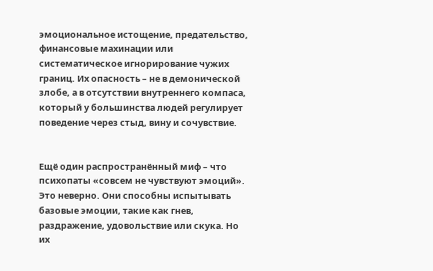эмоциональное истощение, предательство, финансовые махинации или систематическое игнорирование чужих границ. Их опасность – не в демонической злобе, а в отсутствии внутреннего компаса, который у большинства людей регулирует поведение через стыд, вину и сочувствие.


Ещё один распространённый миф – что психопаты «совсем не чувствуют эмоций». Это неверно. Они способны испытывать базовые эмоции, такие как гнев, раздражение, удовольствие или скука. Но их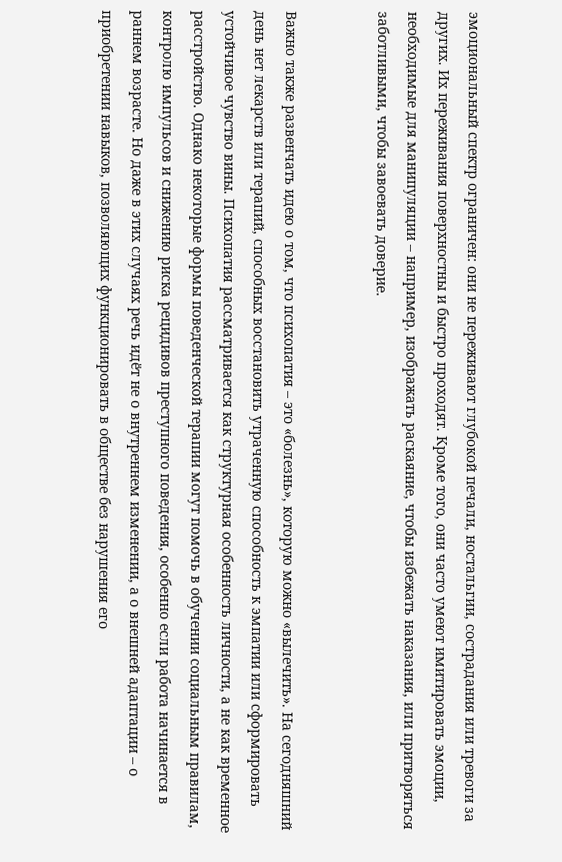эмоциональный спектр ограничен: они не переживают глубокой печали, ностальгии, сострадания или тревоги за других. Их переживания поверхностны и быстро проходят. Кроме того, они часто умеют имитировать эмоции, необходимые для манипуляции – например, изображать раскаяние, чтобы избежать наказания, или притворяться заботливыми, чтобы завоевать доверие.


Важно также развенчать идею о том, что психопатия – это «болезнь», которую можно «вылечить». На сегодняшний день нет лекарств или терапий, способных восстановить утраченную способность к эмпатии или сформировать устойчивое чувство вины. Психопатия рассматривается как структурная особенность личности, а не как временное расстройство. Однако некоторые формы поведенческой терапии могут помочь в обучении социальным правилам, контролю импульсов и снижению риска рецидивов преступного поведения, особенно если работа начинается в раннем возрасте. Но даже в этих случаях речь идёт не о внутреннем изменении, а о внешней адаптации – о приобретении навыков, позволяющих функционировать в обществе без нарушения его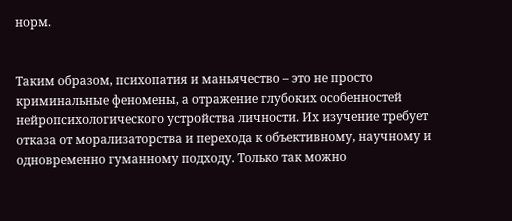норм.


Таким образом, психопатия и маньячество – это не просто криминальные феномены, а отражение глубоких особенностей нейропсихологического устройства личности. Их изучение требует отказа от морализаторства и перехода к объективному, научному и одновременно гуманному подходу. Только так можно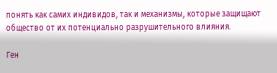понять как самих индивидов, так и механизмы, которые защищают общество от их потенциально разрушительного влияния.

Ген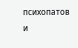психопатов и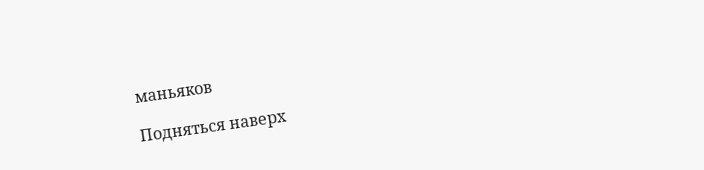маньяков

Подняться наверх